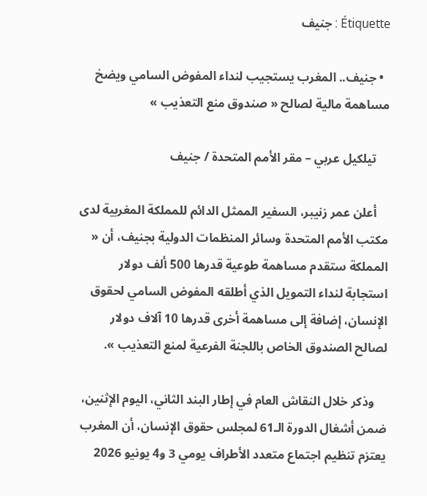Étiquette : جنيف

  • جنيف.. المغرب يستجيب لنداء المفوض السامي ويضخ مساهمة مالية لصالح « صندوق منع التعذيب »

    تيلكيل عربي – مقر الأمم المتحدة / جنيف

    أعلن عمر زنيبر، السفير الممثل الدائم للمملكة المغربية لدى مكتب الأمم المتحدة وسائر المنظمات الدولية بجنيف، أن « المملكة ستقدم مساهمة طوعية قدرها 500 ألف دولار استجابة لنداء التمويل الذي أطلقه المفوض السامي لحقوق الإنسان، إضافة إلى مساهمة أخرى قدرها 10 آلاف دولار لصالح الصندوق الخاص باللجنة الفرعية لمنع التعذيب ».

    وذكر خلال النقاش العام في إطار البند الثاني، اليوم الإثنين، ضمن أشغال الدورة الـ61 لمجلس حقوق الإنسان، أن المغرب يعتزم تنظيم اجتماع متعدد الأطراف يومي 3 و4 يونيو 2026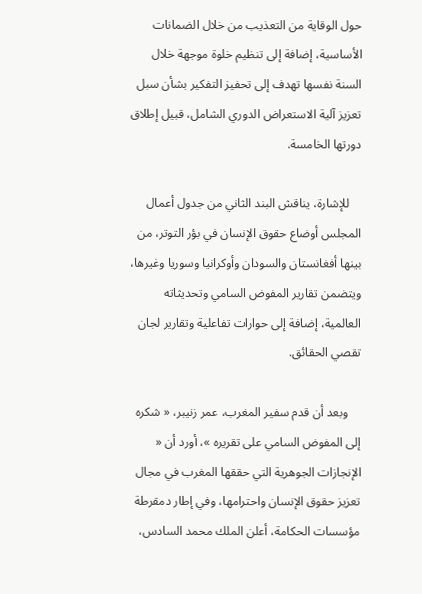حول الوقاية من التعذيب من خلال الضمانات الأساسية، إضافة إلى تنظيم خلوة موجهة خلال السنة نفسها تهدف إلى تحفيز التفكير بشأن سبل تعزيز آلية الاستعراض الدوري الشامل، قبيل إطلاق دورتها الخامسة.

    للإشارة، يناقش البند الثاني من جدول أعمال المجلس أوضاع حقوق الإنسان في بؤر التوتر، من بينها أفغانستان والسودان وأوكرانيا وسوريا وغيرها، ويتضمن تقارير المفوض السامي وتحديثاته العالمية، إضافة إلى حوارات تفاعلية وتقارير لجان تقصي الحقائق.

    وبعد أن قدم سفير المغرب، عمر زنيبر، « شكره إلى المفوض السامي على تقريره »، أورد أن « الإنجازات الجوهرية التي حققها المغرب في مجال تعزيز حقوق الإنسان واحترامها، وفي إطار دمقرطة مؤسسات الحكامة، أعلن الملك محمد السادس،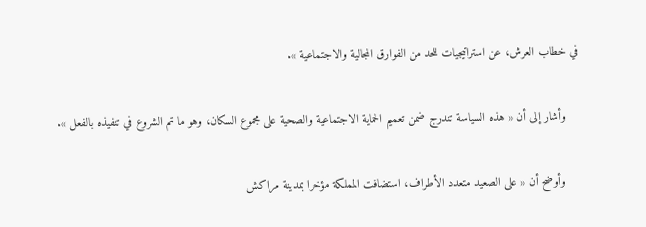في خطاب العرش، عن استراتيجيات للحد من الفوارق المجالية والاجتماعية ».

    وأشار إلى أن « هذه السياسة تندرج ضمن تعميم الحماية الاجتماعية والصحية على مجموع السكان، وهو ما تم الشروع في تنفيذه بالفعل ».

    وأوضح أن « على الصعيد متعدد الأطراف، استضافت المملكة مؤخرا بمدينة مراكش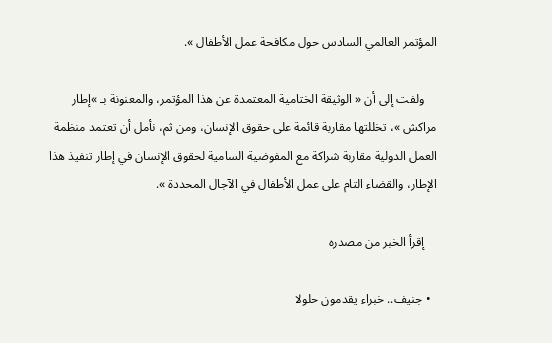المؤتمر العالمي السادس حول مكافحة عمل الأطفال ».

    ولفت إلى أن « الوثيقة الختامية المعتمدة عن هذا المؤتمر، والمعنونة بـ »إطار مراكش »، تخللتها مقاربة قائمة على حقوق الإنسان، ومن ثم، نأمل أن تعتمد منظمة العمل الدولية مقاربة شراكة مع المفوضية السامية لحقوق الإنسان في إطار تنفيذ هذا الإطار، والقضاء التام على عمل الأطفال في الآجال المحددة ».

    إقرأ الخبر من مصدره

  • جنيف.. خبراء يقدمون حلولا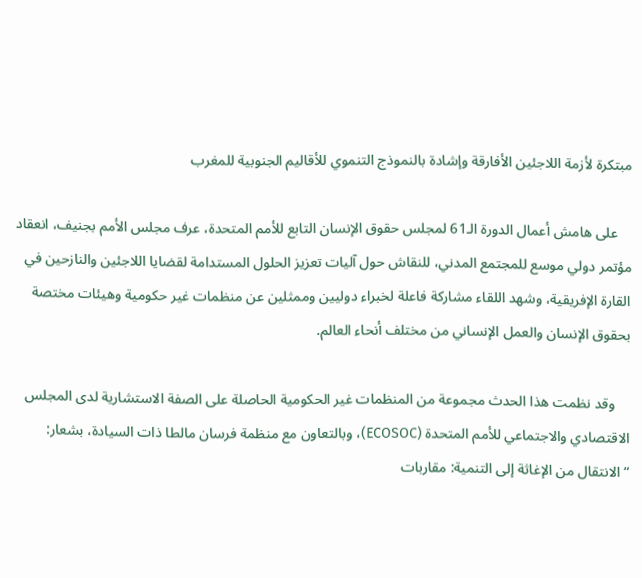مبتكرة لأزمة اللاجئين الأفارقة وإشادة بالنموذج التنموي للأقاليم الجنوبية للمغرب

    على هامش أعمال الدورة الـ61 لمجلس حقوق الإنسان التابع للأمم المتحدة، عرف مجلس الأمم بجنيف، انعقاد مؤتمر دولي موسع للمجتمع المدني، للنقاش حول آليات تعزيز الحلول المستدامة لقضايا اللاجئين والنازحين في القارة الإفريقية، وشهد اللقاء مشاركة فاعلة لخبراء دوليين وممثلين عن منظمات غير حكومية وهيئات مختصة بحقوق الإنسان والعمل الإنساني من مختلف أنحاء العالم.

    وقد نظمت هذا الحدث مجموعة من المنظمات غير الحكومية الحاصلة على الصفة الاستشارية لدى المجلس الاقتصادي والاجتماعي للأمم المتحدة (ECOSOC)، وبالتعاون مع منظمة فرسان مالطا ذات السيادة، بشعار: “الانتقال من الإغاثة إلى التنمية: مقاربات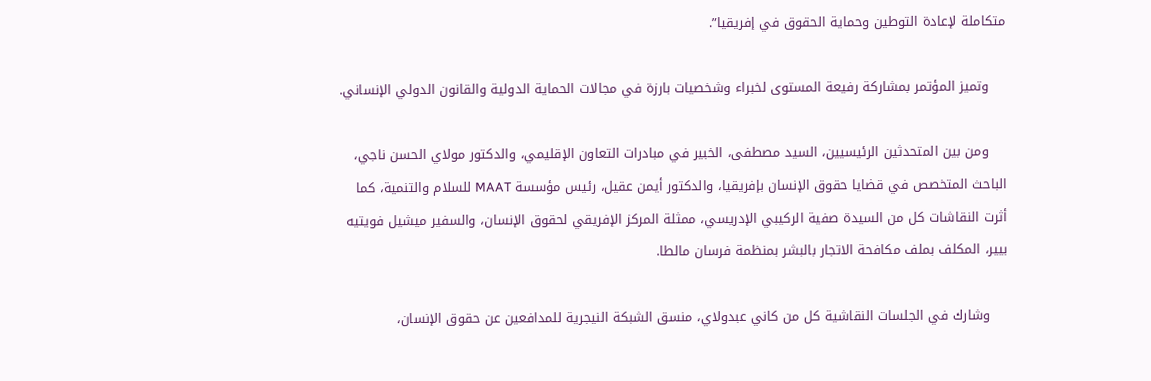متكاملة لإعادة التوطين وحماية الحقوق في إفريقيا”.

    وتميز المؤتمر بمشاركة رفيعة المستوى لخبراء وشخصيات بارزة في مجالات الحماية الدولية والقانون الدولي الإنساني.

    ومن بين المتحدثين الرئيسيين، السيد مصطفى، الخبير في مبادرات التعاون الإقليمي، والدكتور مولاي الحسن ناجي، الباحث المتخصص في قضايا حقوق الإنسان بإفريقيا، والدكتور أيمن عقيل، رئيس مؤسسة MAAT للسلام والتنمية، كما أثرت النقاشات كل من السيدة صفية الركيبي الإدريسي، ممثلة المركز الإفريقي لحقوق الإنسان، والسفير ميشيل فويتيه بيير، المكلف بملف مكافحة الاتجار بالبشر بمنظمة فرسان مالطا.

    وشارك في الجلسات النقاشية كل من كاني عبدولاي، منسق الشبكة النيجرية للمدافعين عن حقوق الإنسان،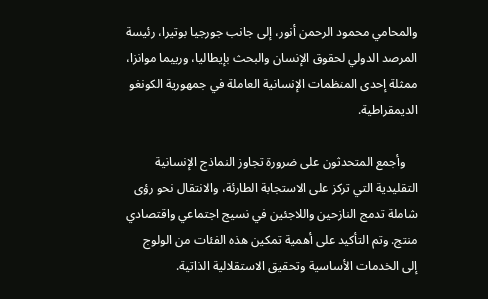والمحامي محمود الرحمن أنور، إلى جانب جورجيا بوتيرا، رئيسة المرصد الدولي لحقوق الإنسان والبحث بإيطاليا، ورييما موانزا، ممثلة إحدى المنظمات الإنسانية العاملة في جمهورية الكونغو الديمقراطية.

    وأجمع المتحدثون على ضرورة تجاوز النماذج الإنسانية التقليدية التي تركز على الاستجابة الطارئة، والانتقال نحو رؤى شاملة تدمج النازحين واللاجئين في نسيج اجتماعي واقتصادي منتج. وتم التأكيد على أهمية تمكين هذه الفئات من الولوج إلى الخدمات الأساسية وتحقيق الاستقلالية الذاتية.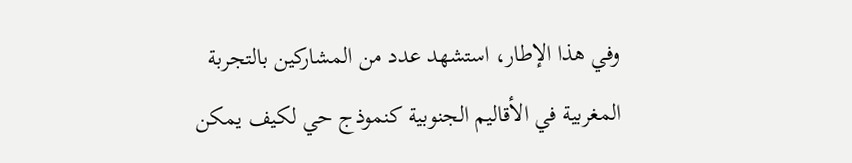وفي هذا الإطار، استشهد عدد من المشاركين بالتجربة المغربية في الأقاليم الجنوبية كنموذج حي لكيف يمكن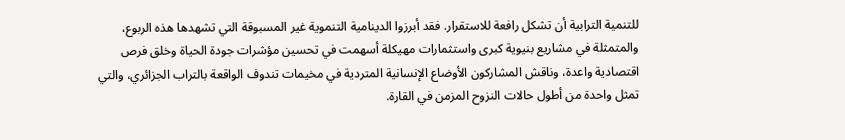للتنمية الترابية أن تشكل رافعة للاستقرار. فقد أبرزوا الدينامية التنموية غير المسبوقة التي تشهدها هذه الربوع، والمتمثلة في مشاريع بنيوية كبرى واستثمارات مهيكلة أسهمت في تحسين مؤشرات جودة الحياة وخلق فرص اقتصادية واعدة، وناقش المشاركون الأوضاع الإنسانية المتردية في مخيمات تندوف الواقعة بالتراب الجزائري، والتي تمثل واحدة من أطول حالات النزوح المزمن في القارة.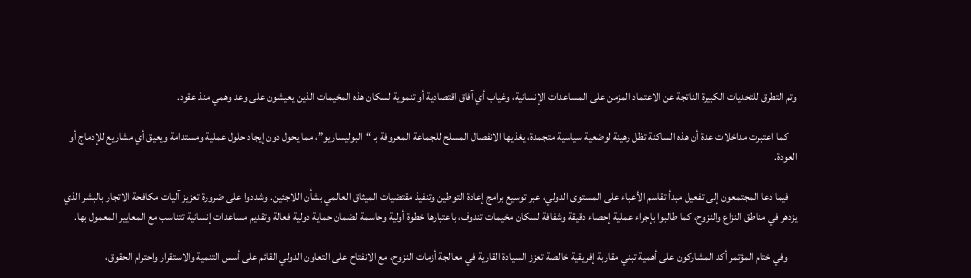وتم التطرق للتحديات الكبيرة الناتجة عن الاعتماد المزمن على المساعدات الإنسانية، وغياب أي آفاق اقتصادية أو تنموية لسكان هذه المخيمات الذين يعيشون على وعد وهمي منذ عقود.

    كما اعتبرت مداخلات عدة أن هذه الساكنة تظل رهينة لوضعية سياسية متجمدة، يغذيها الانفصال المسلح للجماعة المعروفة بـ “البوليساريو”، مما يحول دون إيجاد حلول عملية ومستدامة ويعيق أي مشاريع للإدماج أو العودة.

    فيما دعا المجتمعون إلى تفعيل مبدأ تقاسم الأعباء على المستوى الدولي، عبر توسيع برامج إعادة التوطين وتنفيذ مقتضيات الميثاق العالمي بشأن اللاجئين. وشددوا على ضرورة تعزيز آليات مكافحة الاتجار بالبشر الذي يزدهر في مناطق النزاع والنزوح، كما طالبوا بإجراء عملية إحصاء دقيقة وشفافة لسكان مخيمات تندوف، باعتبارها خطوة أولية وحاسمة لضمان حماية دولية فعالة وتقديم مساعدات إنسانية تتناسب مع المعايير المعمول بها.

    وفي ختام المؤتمر أكد المشاركون على أهمية تبني مقاربة إفريقية خالصة تعزز السيادة القارية في معالجة أزمات النزوح، مع الانفتاح على التعاون الدولي القائم على أسس التنمية والاستقرار واحترام الحقوق،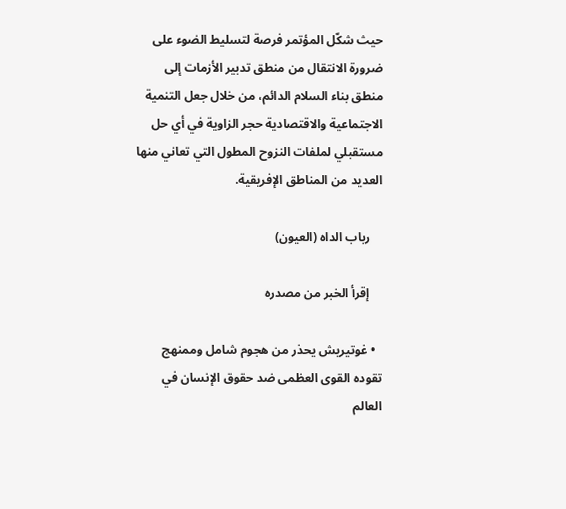حيث شكّل المؤتمر فرصة لتسليط الضوء على ضرورة الانتقال من منطق تدبير الأزمات إلى منطق بناء السلام الدائم، من خلال جعل التنمية الاجتماعية والاقتصادية حجر الزاوية في أي حل مستقبلي لملفات النزوح المطول التي تعاني منها العديد من المناطق الإفريقية.

    رباب الداه (العيون)

    إقرأ الخبر من مصدره

  • غوتيريش يحذر من هجوم شامل وممنهج تقوده القوى العظمى ضد حقوق الإنسان في العالم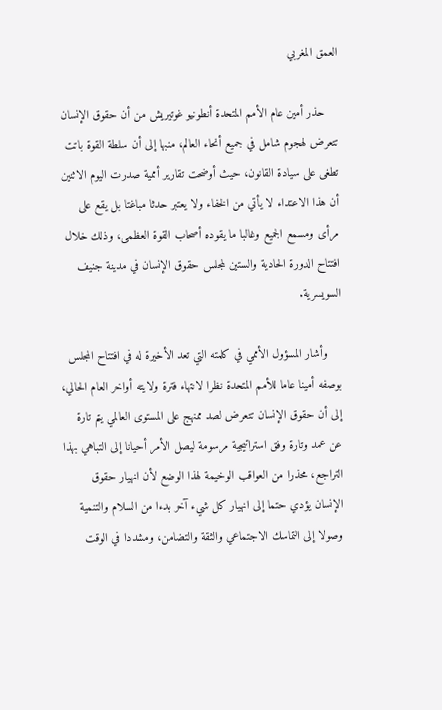العمق المغربي

    حذر أمين عام الأمم المتحدة أنطونيو غوتيريش من أن حقوق الإنسان تتعرض لهجوم شامل في جميع أنحاء العالم، منبها إلى أن سلطة القوة باتت تطغى على سيادة القانون، حيث أوضحت تقارير أممية صدرت اليوم الاثنين أن هذا الاعتداء لا يأتي من الخفاء ولا يعتبر حدثا مباغتا بل يقع على مرأى ومسمع الجميع وغالبا ما يقوده أصحاب القوة العظمى، وذلك خلال افتتاح الدورة الحادية والستين لمجلس حقوق الإنسان في مدينة جنيف السويسرية.

    وأشار المسؤول الأممي في كلمته التي تعد الأخيرة له في افتتاح المجلس بوصفه أمينا عاما للأمم المتحدة نظرا لانتهاء فترة ولايته أواخر العام الحالي، إلى أن حقوق الإنسان تتعرض لصد ممنهج على المستوى العالمي يتم تارة عن عمد وتارة وفق استراتيجية مرسومة ليصل الأمر أحيانا إلى التباهي بهذا التراجع، محذرا من العواقب الوخيمة لهذا الوضع لأن انهيار حقوق الإنسان يؤدي حتما إلى انهيار كل شيء آخر بدءا من السلام والتنمية وصولا إلى التماسك الاجتماعي والثقة والتضامن، ومشددا في الوقت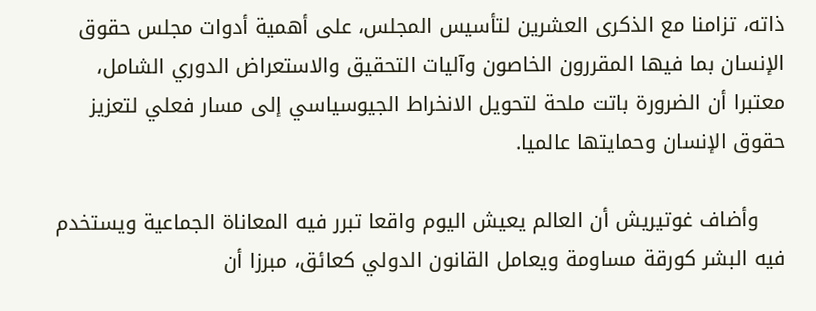ذاته، تزامنا مع الذكرى العشرين لتأسيس المجلس، على أهمية أدوات مجلس حقوق الإنسان بما فيها المقررون الخاصون وآليات التحقيق والاستعراض الدوري الشامل، معتبرا أن الضرورة باتت ملحة لتحويل الانخراط الجيوسياسي إلى مسار فعلي لتعزيز حقوق الإنسان وحمايتها عالميا.

    وأضاف غوتيريش أن العالم يعيش اليوم واقعا تبرر فيه المعاناة الجماعية ويستخدم فيه البشر كورقة مساومة ويعامل القانون الدولي كعائق، مبرزا أن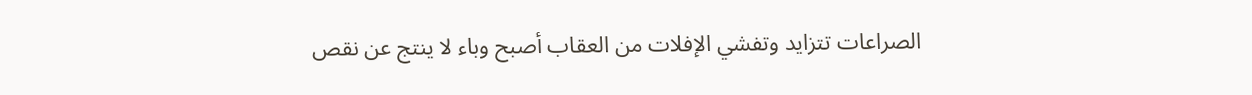الصراعات تتزايد وتفشي الإفلات من العقاب أصبح وباء لا ينتج عن نقص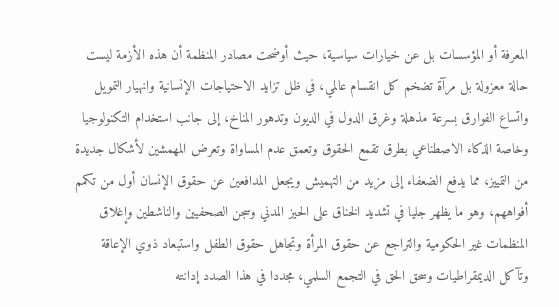المعرفة أو المؤسسات بل عن خيارات سياسية، حيث أوضحت مصادر المنظمة أن هذه الأزمة ليست حالة معزولة بل مرآة تضخم كل انقسام عالمي، في ظل تزايد الاحتياجات الإنسانية وانهيار التمويل واتساع الفوارق بسرعة مذهلة وغرق الدول في الديون وتدهور المناخ، إلى جانب استخدام التكنولوجيا وخاصة الذكاء الاصطناعي بطرق تقمع الحقوق وتعمق عدم المساواة وتعرض المهمشين لأشكال جديدة من التمييز، مما يدفع الضعفاء إلى مزيد من التهميش ويجعل المدافعين عن حقوق الإنسان أول من تكمم أفواههم، وهو ما يظهر جليا في تشديد الخناق على الحيز المدني وسجن الصحفيين والناشطين وإغلاق المنظمات غير الحكومية والتراجع عن حقوق المرأة وتجاهل حقوق الطفل واستبعاد ذوي الإعاقة وتآكل الديمقراطيات وسحق الحق في التجمع السلمي، مجددا في هذا الصدد إدانته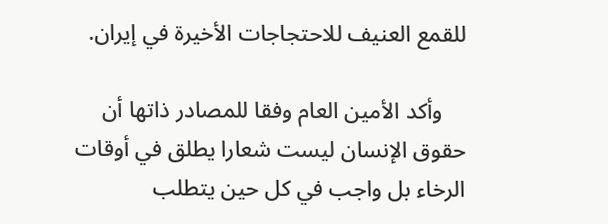للقمع العنيف للاحتجاجات الأخيرة في إيران.

    وأكد الأمين العام وفقا للمصادر ذاتها أن حقوق الإنسان ليست شعارا يطلق في أوقات الرخاء بل واجب في كل حين يتطلب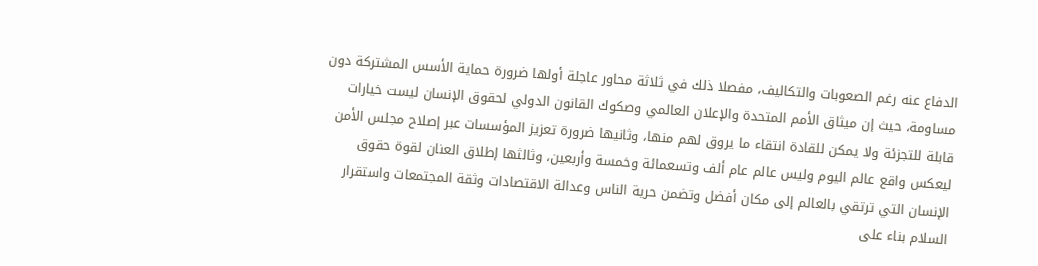الدفاع عنه رغم الصعوبات والتكاليف، مفصلا ذلك في ثلاثة محاور عاجلة أولها ضرورة حماية الأسس المشتركة دون مساومة، حيث إن ميثاق الأمم المتحدة والإعلان العالمي وصكوك القانون الدولي لحقوق الإنسان ليست خيارات قابلة للتجزئة ولا يمكن للقادة انتقاء ما يروق لهم منها، وثانيها ضرورة تعزيز المؤسسات عبر إصلاح مجلس الأمن ليعكس واقع عالم اليوم وليس عالم عام ألف وتسعمائة وخمسة وأربعين، وثالثها إطلاق العنان لقوة حقوق الإنسان التي ترتقي بالعالم إلى مكان أفضل وتضمن حرية الناس وعدالة الاقتصادات وثقة المجتمعات واستقرار السلام بناء على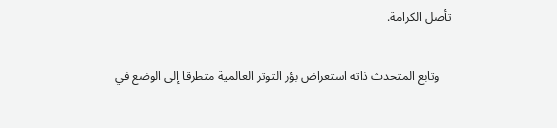تأصل الكرامة.

    وتابع المتحدث ذاته استعراض بؤر التوتر العالمية متطرقا إلى الوضع في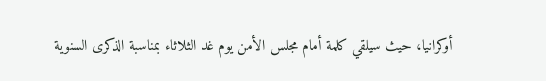أوكرانيا، حيث سيلقي كلمة أمام مجلس الأمن يوم غد الثلاثاء بمناسبة الذكرى السنوية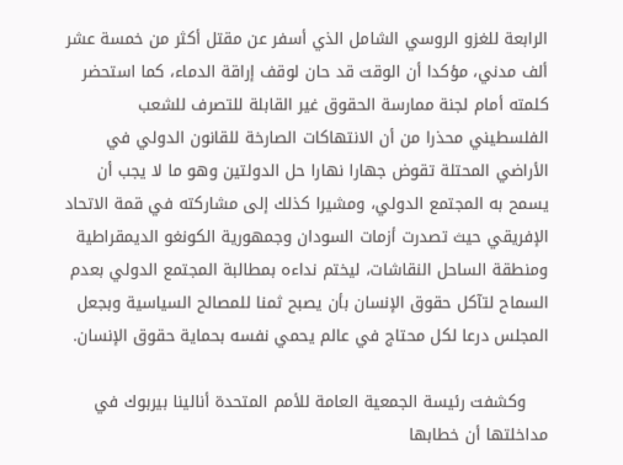الرابعة للغزو الروسي الشامل الذي أسفر عن مقتل أكثر من خمسة عشر ألف مدني، مؤكدا أن الوقت قد حان لوقف إراقة الدماء، كما استحضر كلمته أمام لجنة ممارسة الحقوق غير القابلة للتصرف للشعب الفلسطيني محذرا من أن الانتهاكات الصارخة للقانون الدولي في الأراضي المحتلة تقوض جهارا نهارا حل الدولتين وهو ما لا يجب أن يسمح به المجتمع الدولي، ومشيرا كذلك إلى مشاركته في قمة الاتحاد الإفريقي حيث تصدرت أزمات السودان وجمهورية الكونغو الديمقراطية ومنطقة الساحل النقاشات، ليختم نداءه بمطالبة المجتمع الدولي بعدم السماح لتآكل حقوق الإنسان بأن يصبح ثمنا للمصالح السياسية وبجعل المجلس درعا لكل محتاج في عالم يحمي نفسه بحماية حقوق الإنسان.

    وكشفت رئيسة الجمعية العامة للأمم المتحدة أنالينا بيربوك في مداخلتها أن خطابها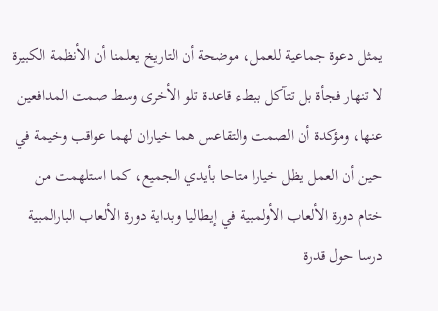يمثل دعوة جماعية للعمل، موضحة أن التاريخ يعلمنا أن الأنظمة الكبيرة لا تنهار فجأة بل تتآكل ببطء قاعدة تلو الأخرى وسط صمت المدافعين عنها، ومؤكدة أن الصمت والتقاعس هما خياران لهما عواقب وخيمة في حين أن العمل يظل خيارا متاحا بأيدي الجميع، كما استلهمت من ختام دورة الألعاب الأولمبية في إيطاليا وبداية دورة الألعاب البارالمبية درسا حول قدرة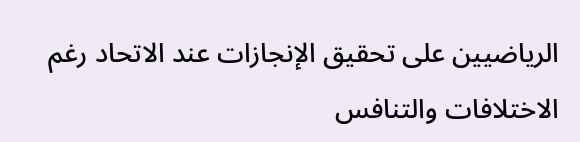الرياضيين على تحقيق الإنجازات عند الاتحاد رغم الاختلافات والتنافس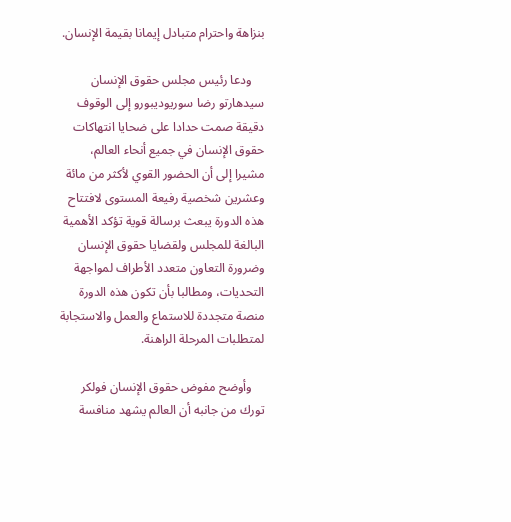بنزاهة واحترام متبادل إيمانا بقيمة الإنسان.

    ودعا رئيس مجلس حقوق الإنسان سيدهارتو رضا سوريوديبورو إلى الوقوف دقيقة صمت حدادا على ضحايا انتهاكات حقوق الإنسان في جميع أنحاء العالم، مشيرا إلى أن الحضور القوي لأكثر من مائة وعشرين شخصية رفيعة المستوى لافتتاح هذه الدورة يبعث برسالة قوية تؤكد الأهمية البالغة للمجلس ولقضايا حقوق الإنسان وضرورة التعاون متعدد الأطراف لمواجهة التحديات، ومطالبا بأن تكون هذه الدورة منصة متجددة للاستماع والعمل والاستجابة لمتطلبات المرحلة الراهنة.

    وأوضح مفوض حقوق الإنسان فولكر تورك من جانبه أن العالم يشهد منافسة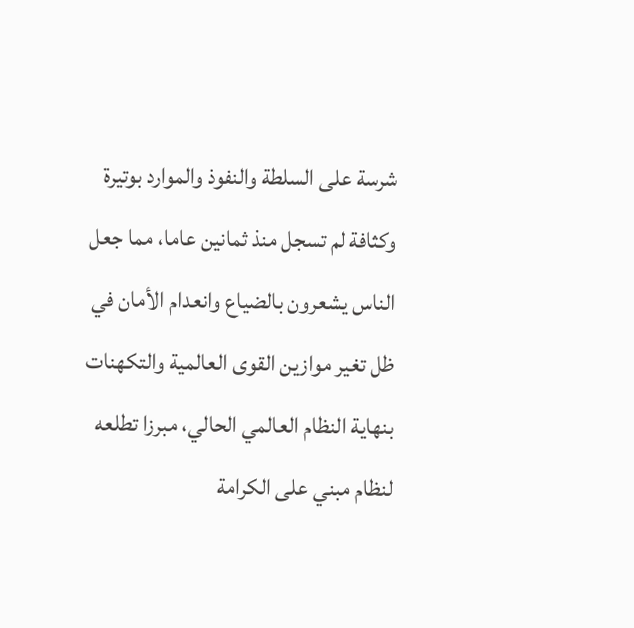شرسة على السلطة والنفوذ والموارد بوتيرة وكثافة لم تسجل منذ ثمانين عاما، مما جعل الناس يشعرون بالضياع وانعدام الأمان في ظل تغير موازين القوى العالمية والتكهنات بنهاية النظام العالمي الحالي، مبرزا تطلعه لنظام مبني على الكرامة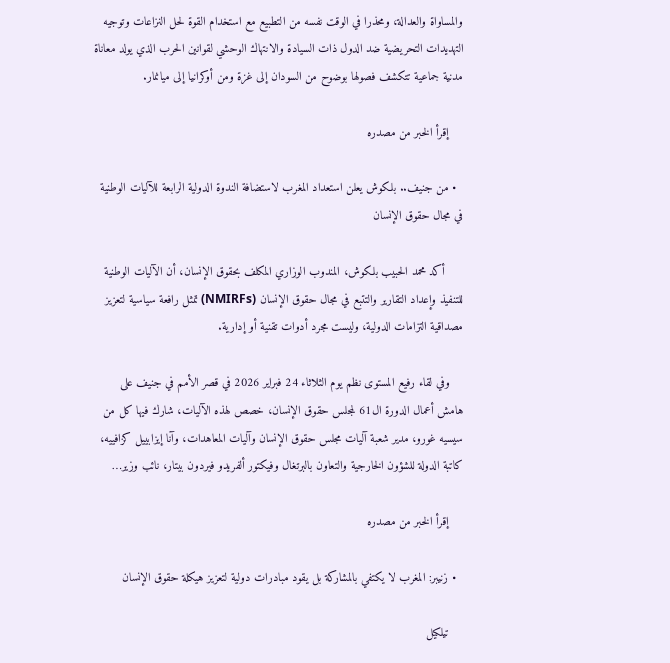والمساواة والعدالة، ومحذرا في الوقت نفسه من التطبيع مع استخدام القوة لحل النزاعات وتوجيه التهديدات التحريضية ضد الدول ذات السيادة والانتهاك الوحشي لقوانين الحرب الذي يولد معاناة مدنية جماعية تتكشف فصولها بوضوح من السودان إلى غزة ومن أوكرانيا إلى ميانمار.

    إقرأ الخبر من مصدره

  • من جنيف.. بلكوش يعلن استعداد المغرب لاستضافة الندوة الدولية الرابعة للآليات الوطنية في مجال حقوق الإنسان

     أكد محمد الحبيب بلكوش، المندوب الوزاري المكلف بحقوق الإنسان، أن الآليات الوطنية للتنفيذ وإعداد التقارير والتتبع في مجال حقوق الإنسان (NMIRFs) تمثل رافعة سياسية لتعزيز مصداقية التزامات الدولية، وليست مجرد أدوات تقنية أو إدارية.

    وفي لقاء رفيع المستوى نظم يوم الثلاثاء 24 فبراير 2026 في قصر الأمم في جنيف على هامش أعمال الدورة ال61 لمجلس حقوق الإنسان، خصص لهذه الآليات، شارك فيها كل من سيسيه غورو، مدير شعبة آليات مجلس حقوق الإنسان وآليات المعاهدات، وآنا إيزابييل كزافييه، كاتبة الدولة للشؤون الخارجية والتعاون بالبرتغال وفيكتور ألفريدو فيردون بيتار، نائب وزير…

    إقرأ الخبر من مصدره

  • زنيبر: المغرب لا يكتفي بالمشاركة بل يقود مبادرات دولية لتعزيز هيكلة حقوق الإنسان

    تيلكيل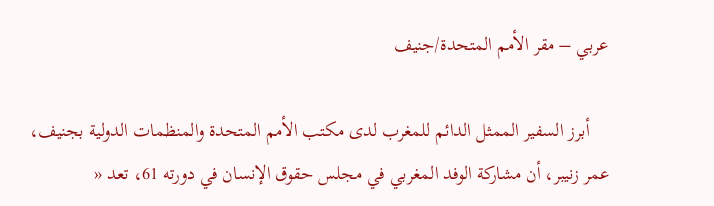عربي – مقر الأمم المتحدة/جنيف

    أبرز السفير الممثل الدائم للمغرب لدى مكتب الأمم المتحدة والمنظمات الدولية بجنيف، عمر زنيبر، أن مشاركة الوفد المغربي في مجلس حقوق الإنسان في دورته 61، تعد «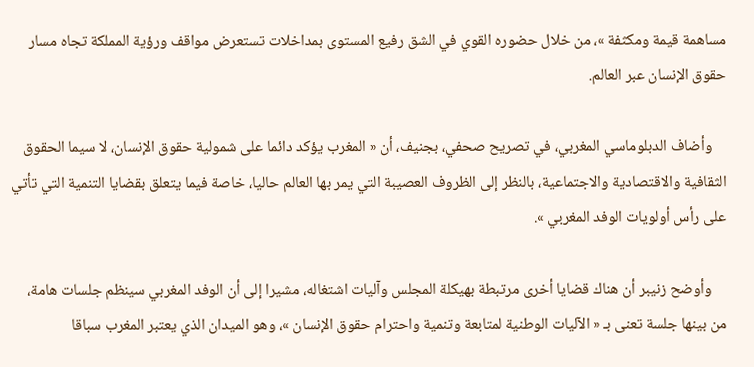مساهمة قيمة ومكثفة »، من خلال حضوره القوي في الشق رفيع المستوى بمداخلات تستعرض مواقف ورؤية المملكة تجاه مسار حقوق الإنسان عبر العالم.

    وأضاف الدبلوماسي المغربي، في تصريح صحفي، بجنيف، أن « المغرب يؤكد دائما على شمولية حقوق الإنسان، لا سيما الحقوق الثقافية والاقتصادية والاجتماعية، بالنظر إلى الظروف العصيبة التي يمر بها العالم حاليا، خاصة فيما يتعلق بقضايا التنمية التي تأتي على رأس أولويات الوفد المغربي ».

    وأوضح زنيبر أن هناك قضايا أخرى مرتبطة بهيكلة المجلس وآليات اشتغاله، مشيرا إلى أن الوفد المغربي سينظم جلسات هامة، من بينها جلسة تعنى بـ « الآليات الوطنية لمتابعة وتنمية واحترام حقوق الإنسان »، وهو الميدان الذي يعتبر المغرب سباقا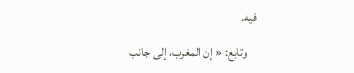فيه.

    وتابع: « إن المغرب، إلى جانب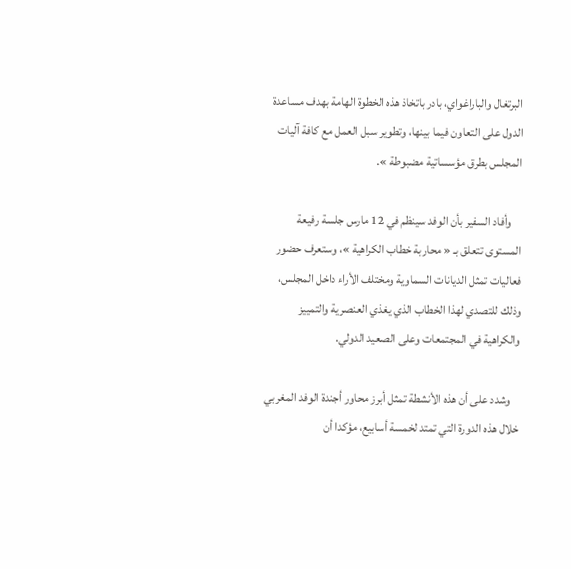البرتغال والباراغواي، بادر باتخاذ هذه الخطوة الهامة بهدف مساعدة الدول على التعاون فيما بينها، وتطوير سبل العمل مع كافة آليات المجلس بطرق مؤسساتية مضبوطة ».

    وأفاد السفير بأن الوفد سينظم في 12 مارس جلسة رفيعة المستوى تتعلق بـ « محاربة خطاب الكراهية »، وستعرف حضور فعاليات تمثل الديانات السماوية ومختلف الأراء داخل المجلس، وذلك للتصدي لهذا الخطاب الذي يغذي العنصرية والتمييز والكراهية في المجتمعات وعلى الصعيد الدولي.

    وشدد على أن هذه الأنشطة تمثل أبرز محاور أجندة الوفد المغربي خلال هذه الدورة التي تمتد لخمسة أسابيع، مؤكدا أن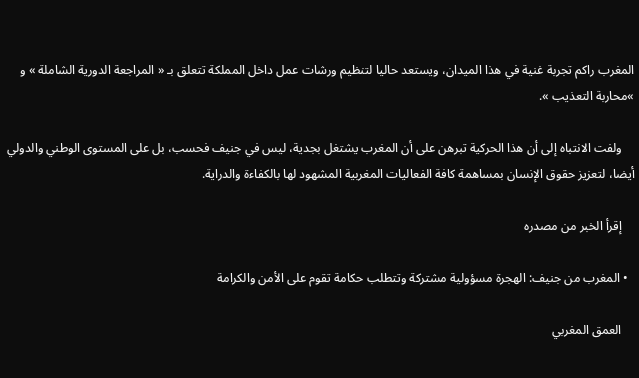المغرب راكم تجربة غنية في هذا الميدان، ويستعد حاليا لتنظيم ورشات عمل داخل المملكة تتعلق بـ « المراجعة الدورية الشاملة » و »محاربة التعذيب ».

    ولفت الانتباه إلى أن هذا الحركية تبرهن على أن المغرب يشتغل بجدية، ليس في جنيف فحسب، بل على المستوى الوطني والدولي أيضا، لتعزيز حقوق الإنسان بمساهمة كافة الفعاليات المغربية المشهود لها بالكفاءة والدراية.

    إقرأ الخبر من مصدره

  • المغرب من جنيف: الهجرة مسؤولية مشتركة وتتطلب حكامة تقوم على الأمن والكرامة

    العمق المغربي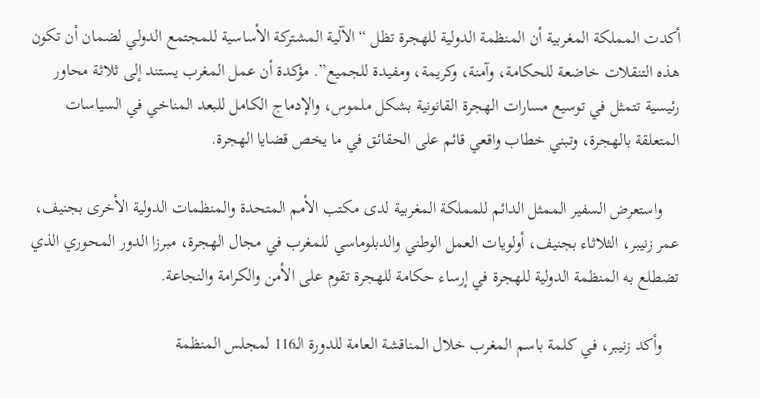أكدت المملكة المغربية أن المنظمة الدولية للهجرة تظل “الآلية المشتركة الأساسية للمجتمع الدولي لضمان أن تكون هذه التنقلات خاضعة للحكامة، وآمنة، وكريمة، ومفيدة للجميع”. مؤكدة أن عمل المغرب يستند إلى ثلاثة محاور رئيسية تتمثل في توسيع مسارات الهجرة القانونية بشكل ملموس، والإدماج الكامل للبعد المناخي في السياسات المتعلقة بالهجرة، وتبني خطاب واقعي قائم على الحقائق في ما يخص قضايا الهجرة.

    واستعرض السفير الممثل الدائم للمملكة المغربية لدى مكتب الأمم المتحدة والمنظمات الدولية الأخرى بجنيف، عمر زنيبر، الثلاثاء بجنيف، أولويات العمل الوطني والدبلوماسي للمغرب في مجال الهجرة، مبرزا الدور المحوري الذي تضطلع به المنظمة الدولية للهجرة في إرساء حكامة للهجرة تقوم على الأمن والكرامة والنجاعة.

    وأكد زنيبر، في كلمة باسم المغرب خلال المناقشة العامة للدورة الـ116 لمجلس المنظمة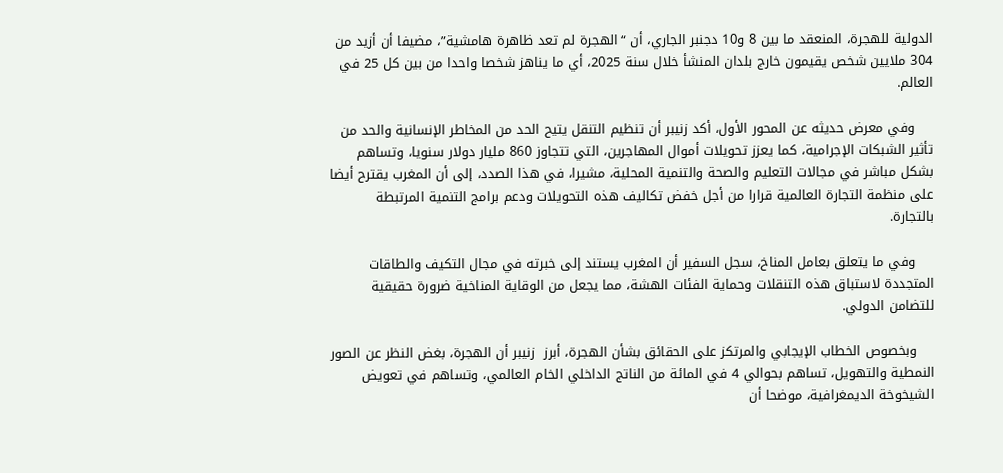الدولية للهجرة، المنعقد ما بين 8 و10 دجنبر الجاري، أن “الهجرة لم تعد ظاهرة هامشية”، مضيفا أن أزيد من 304 ملايين شخص يقيمون خارج بلدان المنشأ خلال سنة 2025، أي ما يناهز شخصا واحدا من بين كل 25 في العالم.

    وفي معرض حديثه عن المحور الأول، أكد زنيبر أن تنظيم التنقل يتيح الحد من المخاطر الإنسانية والحد من تأثير الشبكات الإجرامية، كما يعزز تحويلات أموال المهاجرين، التي تتجاوز 860 مليار دولار سنويا، وتساهم بشكل مباشر في مجالات التعليم والصحة والتنمية المحلية، مشيرا، في هذا الصدد، إلى أن المغرب يقترح أيضا على منظمة التجارة العالمية قرارا من أجل خفض تكاليف هذه التحويلات ودعم برامج التنمية المرتبطة بالتجارة.

    وفي ما يتعلق بعامل المناخ، سجل السفير أن المغرب يستند إلى خبرته في مجال التكيف والطاقات المتجددة لاستباق هذه التنقلات وحماية الفئات الهشة، مما يجعل من الوقاية المناخية ضرورة حقيقية للتضامن الدولي.

    وبخصوص الخطاب الإيجابي والمرتكز على الحقائق بشأن الهجرة، أبرز  زنيبر أن الهجرة، بغض النظر عن الصور النمطية والتهويل، تساهم بحوالي 4 في المائة من الناتج الداخلي الخام العالمي، وتساهم في تعويض الشيخوخة الديمغرافية، موضحا أن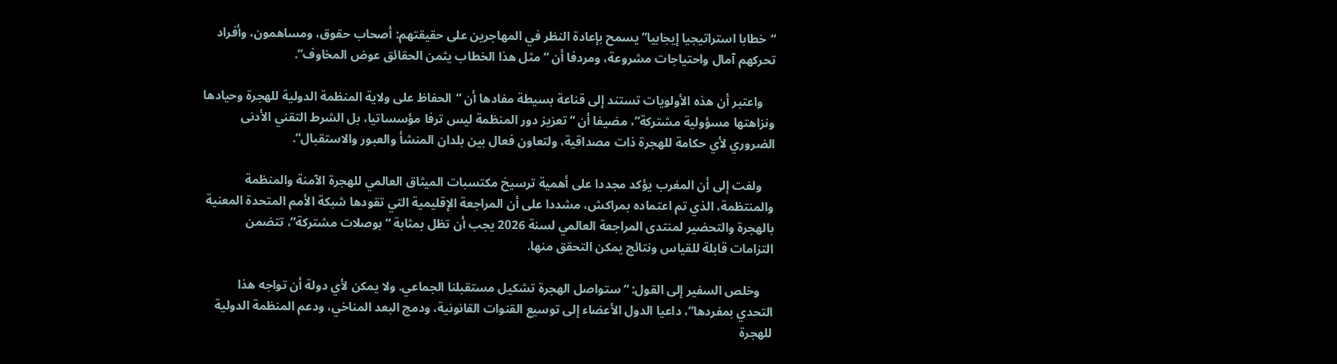“خطابا استراتيجيا إيجابيا” يسمح بإعادة النظر في المهاجرين على حقيقتهم: أصحاب حقوق، ومساهمون، وأفراد تحركهم آمال واحتياجات مشروعة، ومردفا أن “مثل هذا الخطاب يثمن الحقائق عوض المخاوف”.

    واعتبر أن هذه الأولويات تستند إلى قناعة بسيطة مفادها أن “الحفاظ على ولاية المنظمة الدولية للهجرة وحيادها ونزاهتها مسؤولية مشتركة”، مضيفا أن “تعزيز دور المنظمة ليس ترفا مؤسساتيا، بل الشرط التقني الأدنى الضروري لأي حكامة للهجرة ذات مصداقية، ولتعاون فعال بين بلدان المنشأ والعبور والاستقبال”.

    ولفت إلى أن المغرب يؤكد مجددا على أهمية ترسيخ مكتسبات الميثاق العالمي للهجرة الآمنة والمنظمة والمنتظمة، الذي تم اعتماده بمراكش، مشددا على أن المراجعة الإقليمية التي تقودها شبكة الأمم المتحدة المعنية بالهجرة والتحضير لمنتدى المراجعة العالمي لسنة 2026 يجب أن تظل بمثابة “بوصلات مشتركة”، تتضمن التزامات قابلة للقياس ونتائج يمكن التحقق منها.

    وخلص السفير إلى القول: “ستواصل الهجرة تشكيل مستقبلنا الجماعي. ولا يمكن لأي دولة أن تواجه هذا التحدي بمفردها”، داعيا الدول الأعضاء إلى توسيع القنوات القانونية، ودمج البعد المناخي، ودعم المنظمة الدولية للهجرة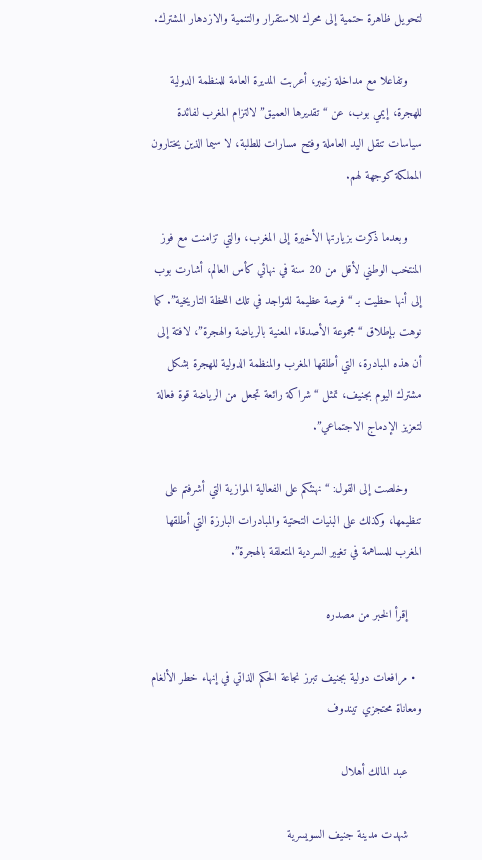لتحويل ظاهرة حتمية إلى محرك للاستقرار والتنمية والازدهار المشترك.

    وتفاعلا مع مداخلة زنيبر، أعربت المديرة العامة للمنظمة الدولية للهجرة، إيمي بوب، عن “تقديرها العميق” لالتزام المغرب لفائدة سياسات تنقل اليد العاملة وفتح مسارات للطلبة، لا سيما الذين يختارون المملكة كوجهة لهم.

    وبعدما ذكرت بزيارتها الأخيرة إلى المغرب، والتي تزامنت مع فوز المنتخب الوطني لأقل من 20 سنة في نهائي كأس العالم، أشارت بوب إلى أنها حظيت بـ “فرصة عظيمة للتواجد في تلك اللحظة التاريخية”. كما نوهت بإطلاق “مجموعة الأصدقاء المعنية بالرياضة والهجرة”، لافتة إلى أن هذه المبادرة، التي أطلقها المغرب والمنظمة الدولية للهجرة بشكل مشترك اليوم بجنيف، تمثل “شراكة رائعة تجعل من الرياضة قوة فعالة لتعزيز الإدماج الاجتماعي”.

    وخلصت إلى القول: “نهنئكم على الفعالية الموازية التي أشرفتم على تنظيمها، وكذلك على البنيات التحتية والمبادرات البارزة التي أطلقها المغرب للمساهمة في تغيير السردية المتعلقة بالهجرة”.

    إقرأ الخبر من مصدره

  • مرافعات دولية بجنيف تبرز نجاعة الحكم الذاتي في إنهاء خطر الألغام ومعاناة محتجزي تيندوف

    عبد المالك أهلال

    شهدت مدينة جنيف السويسرية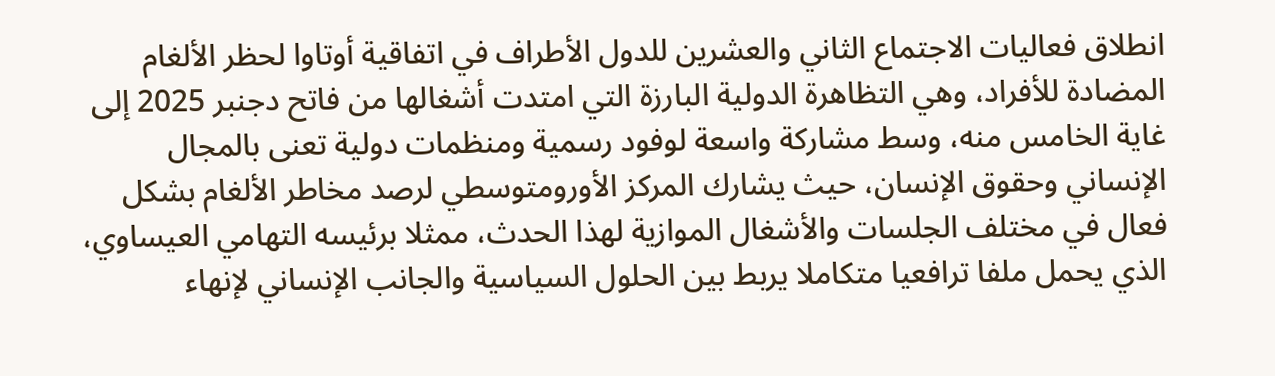انطلاق فعاليات الاجتماع الثاني والعشرين للدول الأطراف في اتفاقية أوتاوا لحظر الألغام المضادة للأفراد، وهي التظاهرة الدولية البارزة التي امتدت أشغالها من فاتح دجنبر 2025 إلى غاية الخامس منه، وسط مشاركة واسعة لوفود رسمية ومنظمات دولية تعنى بالمجال الإنساني وحقوق الإنسان، حيث يشارك المركز الأورومتوسطي لرصد مخاطر الألغام بشكل فعال في مختلف الجلسات والأشغال الموازية لهذا الحدث، ممثلا برئيسه التهامي العيساوي، الذي يحمل ملفا ترافعيا متكاملا يربط بين الحلول السياسية والجانب الإنساني لإنهاء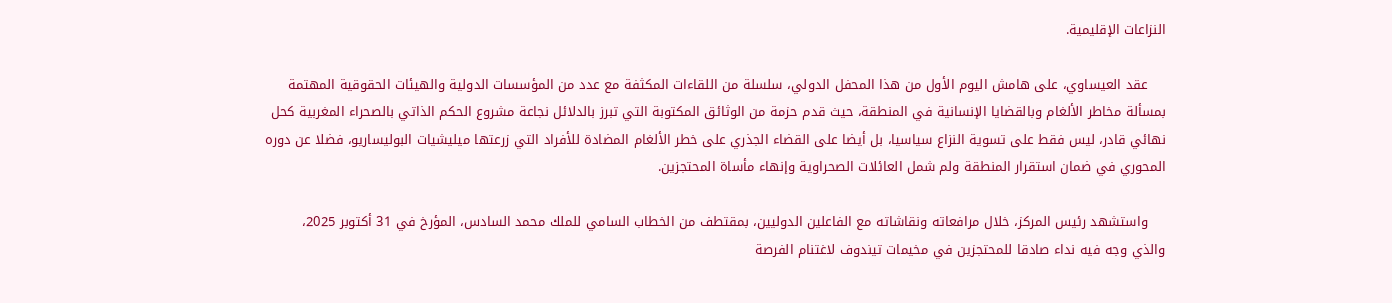النزاعات الإقليمية.

    عقد العيساوي، على هامش اليوم الأول من هذا المحفل الدولي، سلسلة من اللقاءات المكثفة مع عدد من المؤسسات الدولية والهيئات الحقوقية المهتمة بمسألة مخاطر الألغام وبالقضايا الإنسانية في المنطقة، حيث قدم حزمة من الوثائق المكتوبة التي تبرز بالدلائل نجاعة مشروع الحكم الذاتي بالصحراء المغربية كحل نهائي قادر، ليس فقط على تسوية النزاع سياسيا، بل أيضا على القضاء الجذري على خطر الألغام المضادة للأفراد التي زرعتها ميليشيات البوليساريو، فضلا عن دوره المحوري في ضمان استقرار المنطقة ولم شمل العائلات الصحراوية وإنهاء مأساة المحتجزين.

    واستشهد رئيس المركز، خلال مرافعاته ونقاشاته مع الفاعلين الدوليين، بمقتطف من الخطاب السامي للملك محمد السادس، المؤرخ في 31 أكتوبر 2025، والذي وجه فيه نداء صادقا للمحتجزين في مخيمات تيندوف لاغتنام الفرصة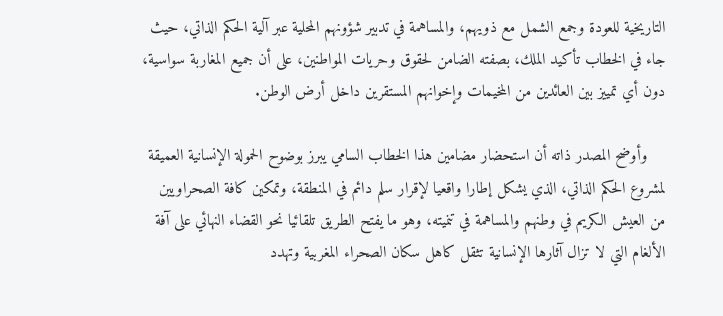التاريخية للعودة وجمع الشمل مع ذويهم، والمساهمة في تدبير شؤونهم المحلية عبر آلية الحكم الذاتي، حيث جاء في الخطاب تأكيد الملك، بصفته الضامن لحقوق وحريات المواطنين، على أن جميع المغاربة سواسية، دون أي تمييز بين العائدين من المخيمات وإخوانهم المستقرين داخل أرض الوطن.

    وأوضح المصدر ذاته أن استحضار مضامين هذا الخطاب السامي يبرز بوضوح الحمولة الإنسانية العميقة لمشروع الحكم الذاتي، الذي يشكل إطارا واقعيا لإقرار سلم دائم في المنطقة، وتمكين كافة الصحراويين من العيش الكريم في وطنهم والمساهمة في تنميته، وهو ما يفتح الطريق تلقائيا نحو القضاء النهائي على آفة الألغام التي لا تزال آثارها الإنسانية تثقل كاهل سكان الصحراء المغربية وتهدد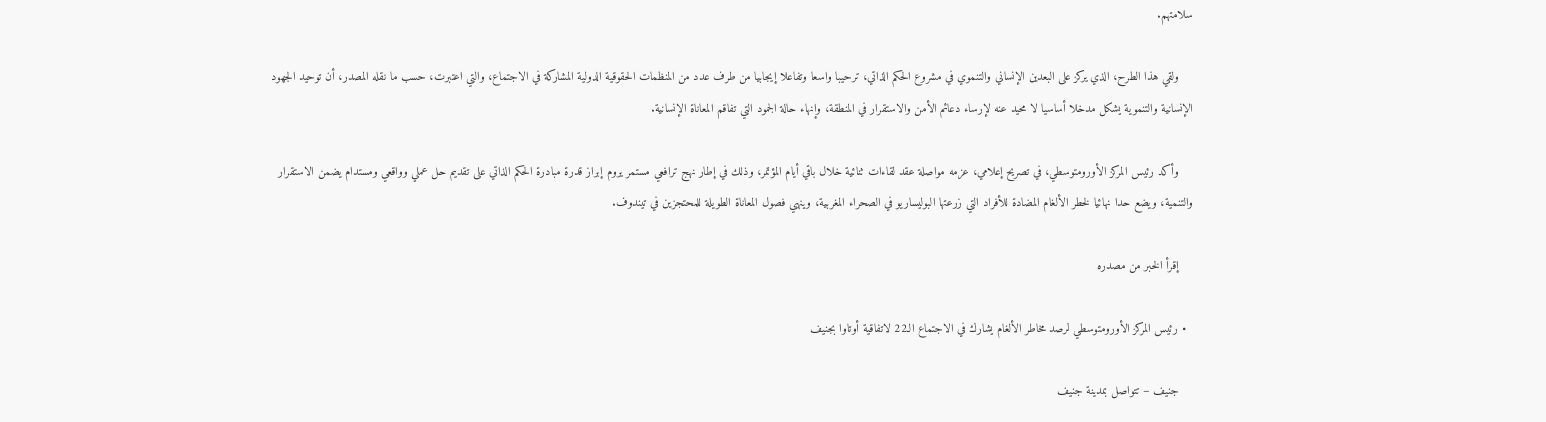سلامتهم.

    ولقي هذا الطرح، الذي يركز على البعدين الإنساني والتنموي في مشروع الحكم الذاتي، ترحيبا واسعا وتفاعلا إيجابيا من طرف عدد من المنظمات الحقوقية الدولية المشاركة في الاجتماع، والتي اعتبرت، حسب ما نقله المصدر، أن توحيد الجهود الإنسانية والتنموية يشكل مدخلا أساسيا لا محيد عنه لإرساء دعائم الأمن والاستقرار في المنطقة، وإنهاء حالة الجمود التي تفاقم المعاناة الإنسانية.

    وأكد رئيس المركز الأورومتوسطي، في تصريح إعلامي، عزمه مواصلة عقد لقاءات ثنائية خلال باقي أيام المؤتمر، وذلك في إطار نهج ترافعي مستمر يروم إبراز قدرة مبادرة الحكم الذاتي على تقديم حل عملي وواقعي ومستدام يضمن الاستقرار والتنمية، ويضع حدا نهائيا لخطر الألغام المضادة للأفراد التي زرعتها البوليساريو في الصحراء المغربية، وينهي فصول المعاناة الطويلة للمحتجزين في تيندوف.

    إقرأ الخبر من مصدره

  • رئيس المركز الأورومتوسطي لرصد مخاطر الألغام يشارك في الاجتماع الـ22 لاتفاقية أوتاوا بجنيف

    جنيف – تتواصل بمدينة جنيف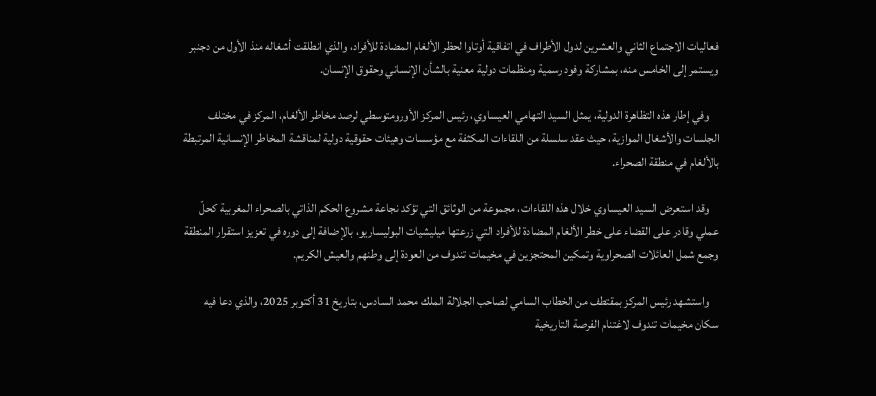فعاليات الاجتماع الثاني والعشرين لدول الأطراف في اتفاقية أوتاوا لحظر الألغام المضادة للأفراد، والذي انطلقت أشغاله منذ الأول من دجنبر ويستمر إلى الخامس منه، بمشاركة وفود رسمية ومنظمات دولية معنية بالشأن الإنساني وحقوق الإنسان.

    وفي إطار هذه التظاهرة الدولية، يمثل السيد التهامي العيساوي، رئيس المركز الأورومتوسطي لرصد مخاطر الألغام، المركز في مختلف الجلسات والأشغال الموازية، حيث عقد سلسلة من اللقاءات المكثفة مع مؤسسات وهيئات حقوقية دولية لمناقشة المخاطر الإنسانية المرتبطة بالألغام في منطقة الصحراء.

    وقد استعرض السيد العيساوي خلال هذه اللقاءات، مجموعة من الوثائق التي تؤكد نجاعة مشروع الحكم الذاتي بالصحراء المغربية كحلّ عملي وقادر على القضاء على خطر الألغام المضادة للأفراد التي زرعتها ميليشيات البوليساريو، بالإضافة إلى دوره في تعزيز استقرار المنطقة وجمع شمل العائلات الصحراوية وتمكين المحتجزين في مخيمات تندوف من العودة إلى وطنهم والعيش الكريم.

    واستشهد رئيس المركز بمقتطف من الخطاب السامي لصاحب الجلالة الملك محمد السادس، بتاريخ 31 أكتوبر 2025، والذي دعا فيه سكان مخيمات تندوف لاغتنام الفرصة التاريخية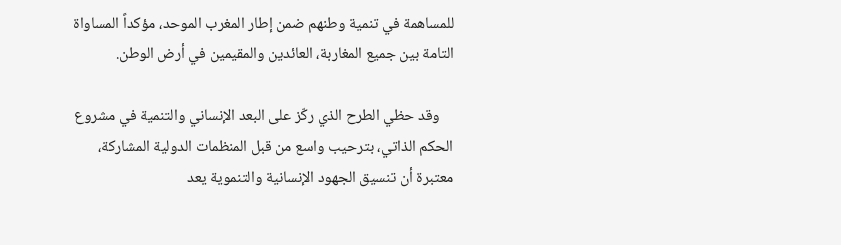للمساهمة في تنمية وطنهم ضمن إطار المغرب الموحد، مؤكداً المساواة التامة بين جميع المغاربة، العائدين والمقيمين في أرض الوطن.

    وقد حظي الطرح الذي ركّز على البعد الإنساني والتنمية في مشروع الحكم الذاتي، بترحيب واسع من قبل المنظمات الدولية المشاركة، معتبرة أن تنسيق الجهود الإنسانية والتنموية يعد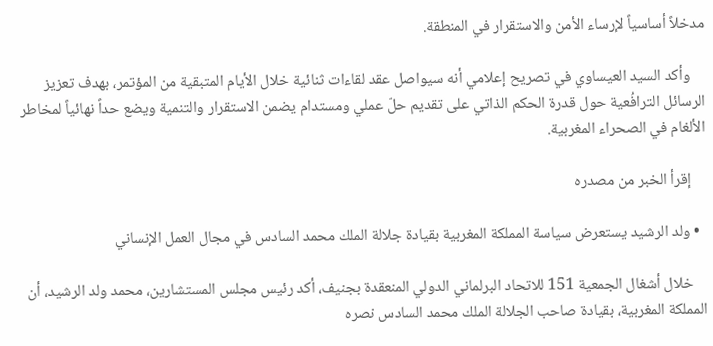مدخلاً أساسياً لإرساء الأمن والاستقرار في المنطقة.

    وأكد السيد العيساوي في تصريح إعلامي أنه سيواصل عقد لقاءات ثنائية خلال الأيام المتبقية من المؤتمر، بهدف تعزيز الرسائل الترافُعية حول قدرة الحكم الذاتي على تقديم حلّ عملي ومستدام يضمن الاستقرار والتنمية ويضع حداً نهائياً لمخاطر الألغام في الصحراء المغربية.

    إقرأ الخبر من مصدره

  • ولد الرشيد يستعرض سياسة المملكة المغربية بقيادة جلالة الملك محمد السادس في مجال العمل الإنساني

    خلال أشغال الجمعية 151 للاتحاد البرلماني الدولي المنعقدة بجنيف، أكد رئيس مجلس المستشارين، محمد ولد الرشيد، أن المملكة المغربية، بقيادة صاحب الجلالة الملك محمد السادس نصره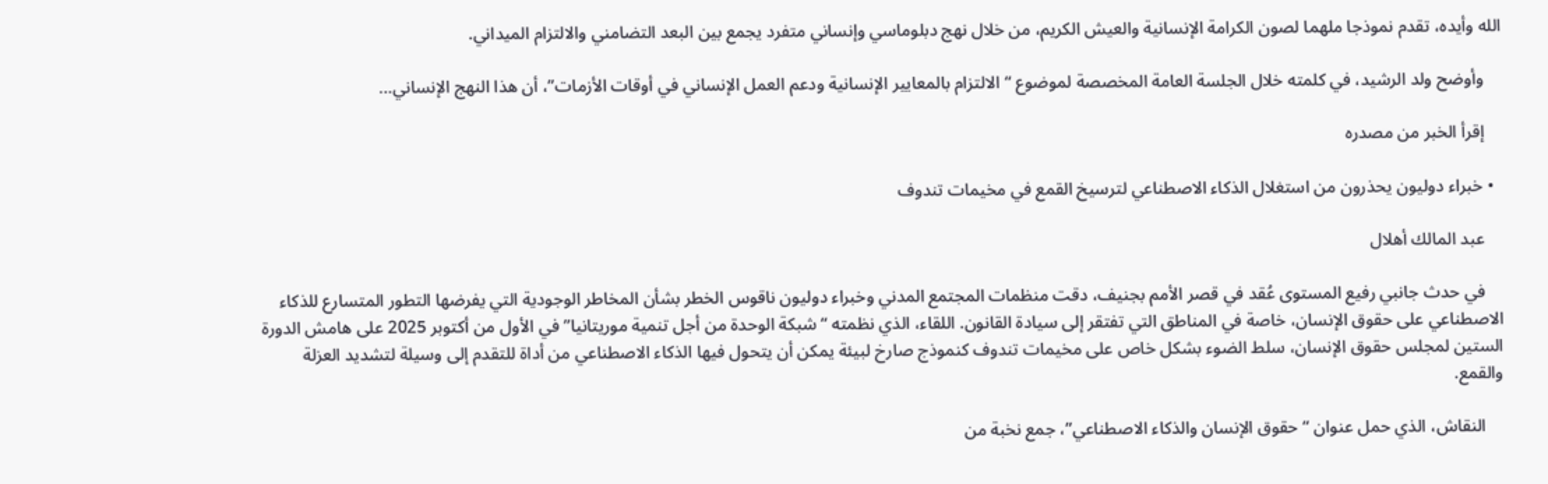الله وأيده، تقدم نموذجا ملهما لصون الكرامة الإنسانية والعيش الكريم، من خلال نهج دبلوماسي وإنساني متفرد يجمع بين البعد التضامني والالتزام الميداني.

    وأوضح ولد الرشيد، في كلمته خلال الجلسة العامة المخصصة لموضوع “الالتزام بالمعايير الإنسانية ودعم العمل الإنساني في أوقات الأزمات”، أن هذا النهج الإنساني…

    إقرأ الخبر من مصدره

  • خبراء دوليون يحذرون من استغلال الذكاء الاصطناعي لترسيخ القمع في مخيمات تندوف

    عبد المالك أهلال

    في حدث جانبي رفيع المستوى عُقد في قصر الأمم بجنيف، دقت منظمات المجتمع المدني وخبراء دوليون ناقوس الخطر بشأن المخاطر الوجودية التي يفرضها التطور المتسارع للذكاء الاصطناعي على حقوق الإنسان، خاصة في المناطق التي تفتقر إلى سيادة القانون. اللقاء، الذي نظمته “شبكة الوحدة من أجل تنمية موريتانيا” في الأول من أكتوبر 2025 على هامش الدورة الستين لمجلس حقوق الإنسان، سلط الضوء بشكل خاص على مخيمات تندوف كنموذج صارخ لبيئة يمكن أن يتحول فيها الذكاء الاصطناعي من أداة للتقدم إلى وسيلة لتشديد العزلة والقمع.

    النقاش، الذي حمل عنوان “حقوق الإنسان والذكاء الاصطناعي”، جمع نخبة من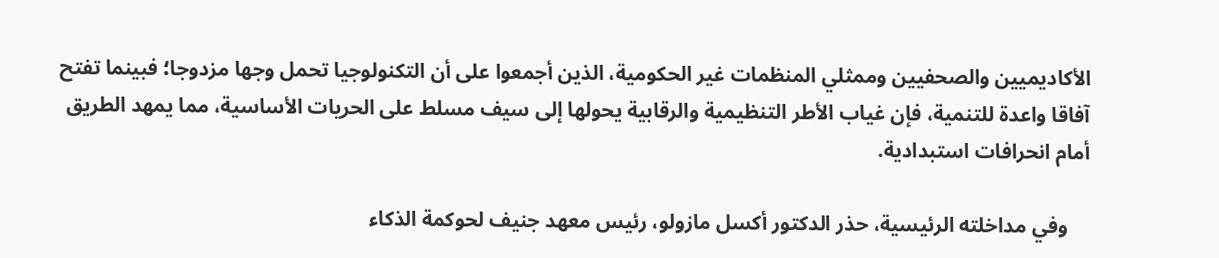الأكاديميين والصحفيين وممثلي المنظمات غير الحكومية، الذين أجمعوا على أن التكنولوجيا تحمل وجها مزدوجا؛ فبينما تفتح آفاقا واعدة للتنمية، فإن غياب الأطر التنظيمية والرقابية يحولها إلى سيف مسلط على الحريات الأساسية، مما يمهد الطريق أمام انحرافات استبدادية.

    وفي مداخلته الرئيسية، حذر الدكتور أكسل مازولو، رئيس معهد جنيف لحوكمة الذكاء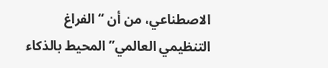الاصطناعي، من أن “الفراغ التنظيمي العالمي” المحيط بالذكاء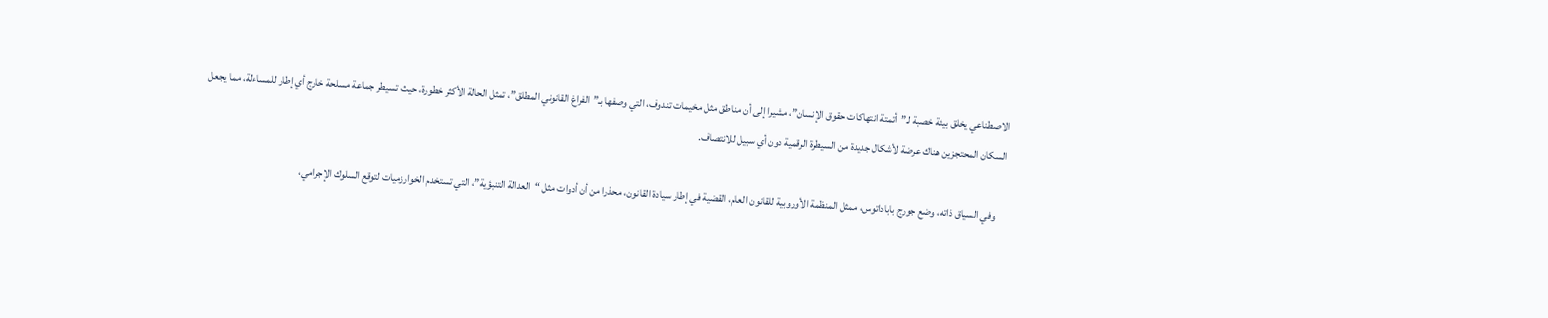الاصطناعي يخلق بيئة خصبة لـ”أتمتة انتهاكات حقوق الإنسان”، مشيرا إلى أن مناطق مثل مخيمات تندوف، التي وصفها بـ”الفراغ القانوني المطلق”، تمثل الحالة الأكثر خطورة، حيث تسيطر جماعة مسلحة خارج أي إطار للمساءلة، مما يجعل السكان المحتجزين هناك عرضة لأشكال جديدة من السيطرة الرقمية دون أي سبيل للانتصاف.

    وفي السياق ذاته، وضع جورج باباداتوس، ممثل المنظمة الأوروبية للقانون العام، القضية في إطار سيادة القانون، محذرا من أن أدوات مثل “العدالة التنبؤية”، التي تستخدم الخوارزميات لتوقع السلوك الإجرامي،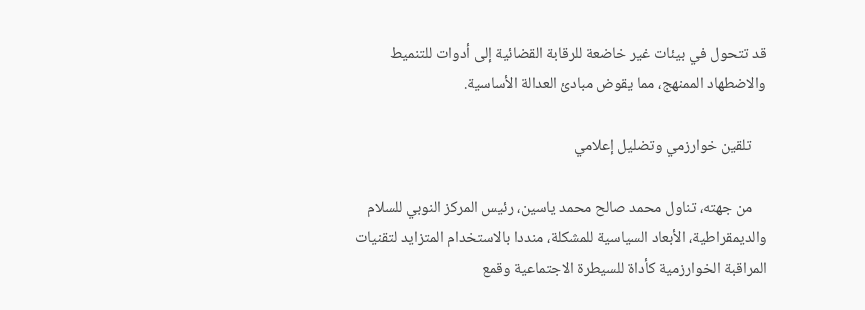قد تتحول في بيئات غير خاضعة للرقابة القضائية إلى أدوات للتنميط والاضطهاد الممنهج، مما يقوض مبادئ العدالة الأساسية.

    تلقين خوارزمي وتضليل إعلامي

    من جهته، تناول محمد صالح محمد ياسين، رئيس المركز النوبي للسلام والديمقراطية، الأبعاد السياسية للمشكلة، منددا بالاستخدام المتزايد لتقنيات المراقبة الخوارزمية كأداة للسيطرة الاجتماعية وقمع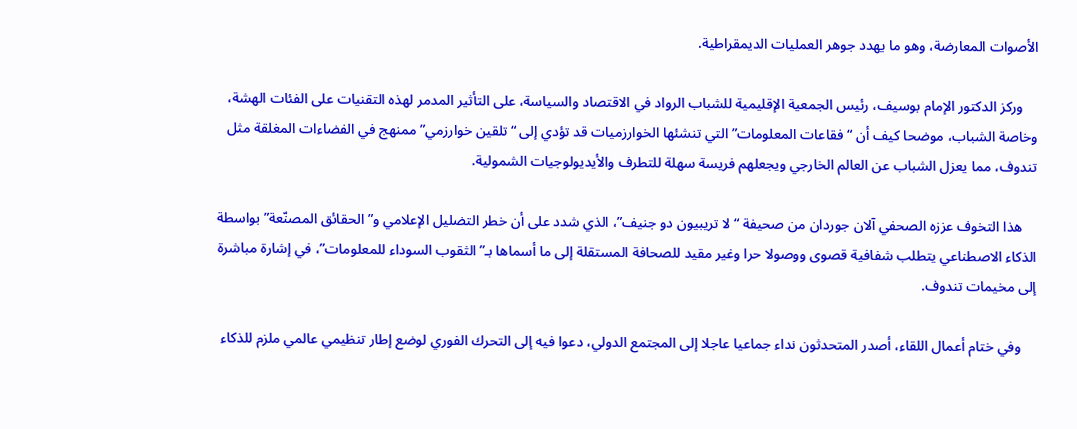الأصوات المعارضة، وهو ما يهدد جوهر العمليات الديمقراطية.

    وركز الدكتور الإمام بوسيف، رئيس الجمعية الإقليمية للشباب الرواد في الاقتصاد والسياسة، على التأثير المدمر لهذه التقنيات على الفئات الهشة، وخاصة الشباب، موضحا كيف أن “فقاعات المعلومات” التي تنشئها الخوارزميات قد تؤدي إلى “تلقين خوارزمي” ممنهج في الفضاءات المغلقة مثل تندوف، مما يعزل الشباب عن العالم الخارجي ويجعلهم فريسة سهلة للتطرف والأيديولوجيات الشمولية.

    هذا التخوف عززه الصحفي آلان جوردان من صحيفة “لا تريبيون دو جنيف”، الذي شدد على أن خطر التضليل الإعلامي و”الحقائق المصنّعة” بواسطة الذكاء الاصطناعي يتطلب شفافية قصوى ووصولا حرا وغير مقيد للصحافة المستقلة إلى ما أسماها بـ”الثقوب السوداء للمعلومات”، في إشارة مباشرة إلى مخيمات تندوف.

    وفي ختام أعمال اللقاء، أصدر المتحدثون نداء جماعيا عاجلا إلى المجتمع الدولي، دعوا فيه إلى التحرك الفوري لوضع إطار تنظيمي عالمي ملزم للذكاء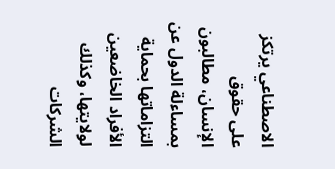الاصطناعي يرتكز على حقوق الإنسان، مطالبون بمساءلة الدول عن التزاماتها بحماية الأفراد الخاضعين لولايتها، وكذلك الشركات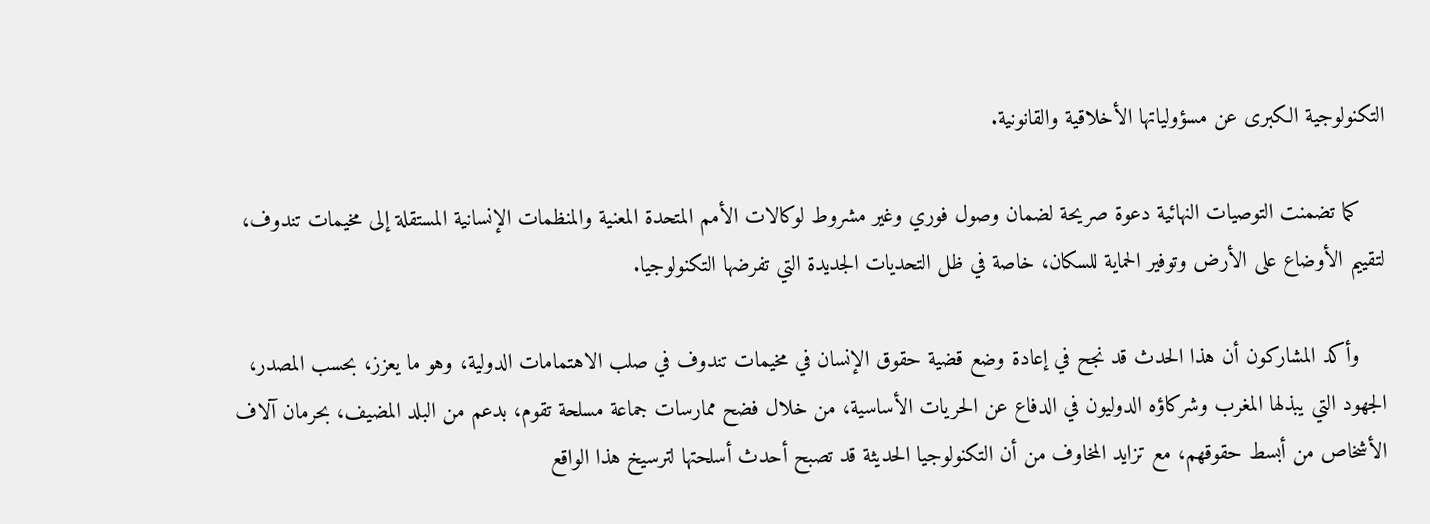التكنولوجية الكبرى عن مسؤولياتها الأخلاقية والقانونية.

    كما تضمنت التوصيات النهائية دعوة صريحة لضمان وصول فوري وغير مشروط لوكالات الأمم المتحدة المعنية والمنظمات الإنسانية المستقلة إلى مخيمات تندوف، لتقييم الأوضاع على الأرض وتوفير الحماية للسكان، خاصة في ظل التحديات الجديدة التي تفرضها التكنولوجيا.

    وأكد المشاركون أن هذا الحدث قد نجح في إعادة وضع قضية حقوق الإنسان في مخيمات تندوف في صلب الاهتمامات الدولية، وهو ما يعزز، بحسب المصدر، الجهود التي يبذلها المغرب وشركاؤه الدوليون في الدفاع عن الحريات الأساسية، من خلال فضح ممارسات جماعة مسلحة تقوم، بدعم من البلد المضيف، بحرمان آلاف الأشخاص من أبسط حقوقهم، مع تزايد المخاوف من أن التكنولوجيا الحديثة قد تصبح أحدث أسلحتها لترسيخ هذا الواقع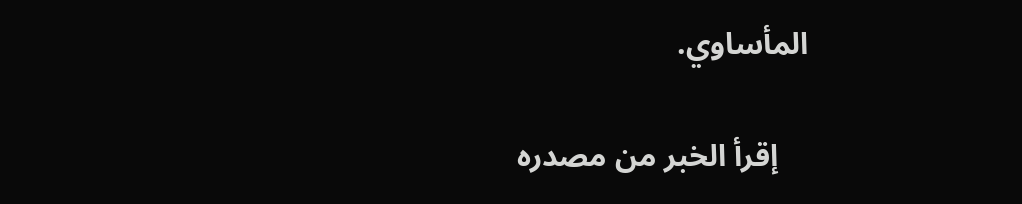المأساوي.

    إقرأ الخبر من مصدره